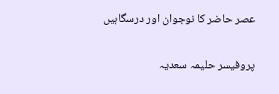عصر حاضر کا نوجوان اور درسگاہیں

پروفیسر حلیمہ سعدیہ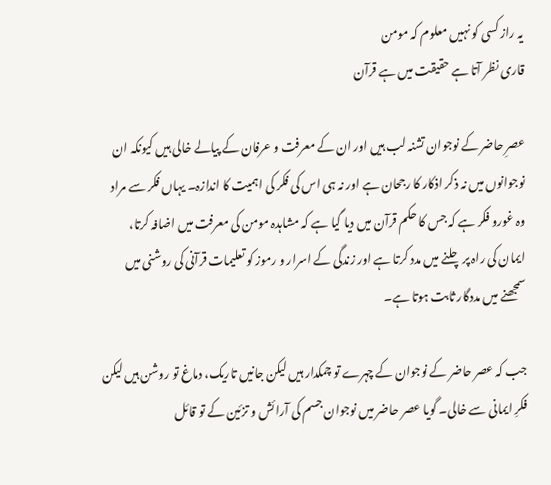یہ راز کسی کو نہیں معلوم کہ مومن
قاری نظر آتا ہے حقیقت میں ہے قرآن

عصرِ حاضر کے نوجوان تشنہ لب ہیں اور ان کے معرفت و عرفان کے پیالے خالی ہیں کیونکہ ان نوجوانوں میں نہ ذکر اذکار کا رجحان ہے اور نہ ہی اس کی فکر کی اہمیت کا اندازہ۔ یہاں فکر سے مراد وہ غورو فکر ہے کہ جس کا حکم قرآن میں دیا گیا ہے کہ مشاہدہ مومن کی معرفت میں اضافہ کرتا، ایمان کی راہ پر چلنے میں مدد کرتا ہے اور زندگی کے اسرار و رموز کو تعلیمات قرآنی کی روشنی میں سمجھنے میں مددگار ثابت ہوتا ہے۔

جب کہ عصر حاضر کے نوجوان کے چہرے تو چمکدار ہیں لیکن جانیں تاریک، دماغ تو روشن ہیں لیکن فکرِ ایمانی سے خالی۔ گویا عصر حاضر میں نوجوان جسم کی آرائش و تزئین کے تو قائل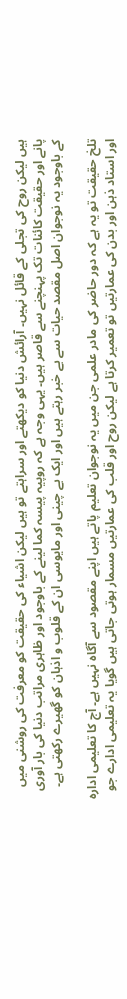ہیں لیکن روح کی تجلی کے قائل نہیں۔ آرائش دنیا کو دیکھتے اور سراہتے تو ہیں لیکن اشیاء کی حقیقت کو معرفت کی روشنی میں پانے اور حقیقت کائنات تک پہنچنے سے قاصر ہیں۔ یہی وجہ ہے کہ روپیہ پیسہ کما لینے کے باوجود اور ظاہری مراتب دنیا کی بار آوری کے باوجود یہ نوجوان اصل مقصد حیات سے بے خبر رہتے ہیں اور ایک بے چینی اور مایوسی ان کے قلوب و اذہان کو گھیرے رکھتی ہے۔

تلخ حقیقت تو یہ ہے کہ دور حاضر کی مادر علمی جن میں یہ نوجوان تعلیم پاتے ہیں اپنے مقصود سے آگاہ نہیں ہے۔ آج کا تعلیمی ادارہ اور استاد ذہن اور بدن کی عمارتیں تو تعمیر کرتا ہے لیکن روح اور قلب کی عمارتیں مسمار ہوتی جاتی ہیں گویا یہ تعلیمی ادارے جو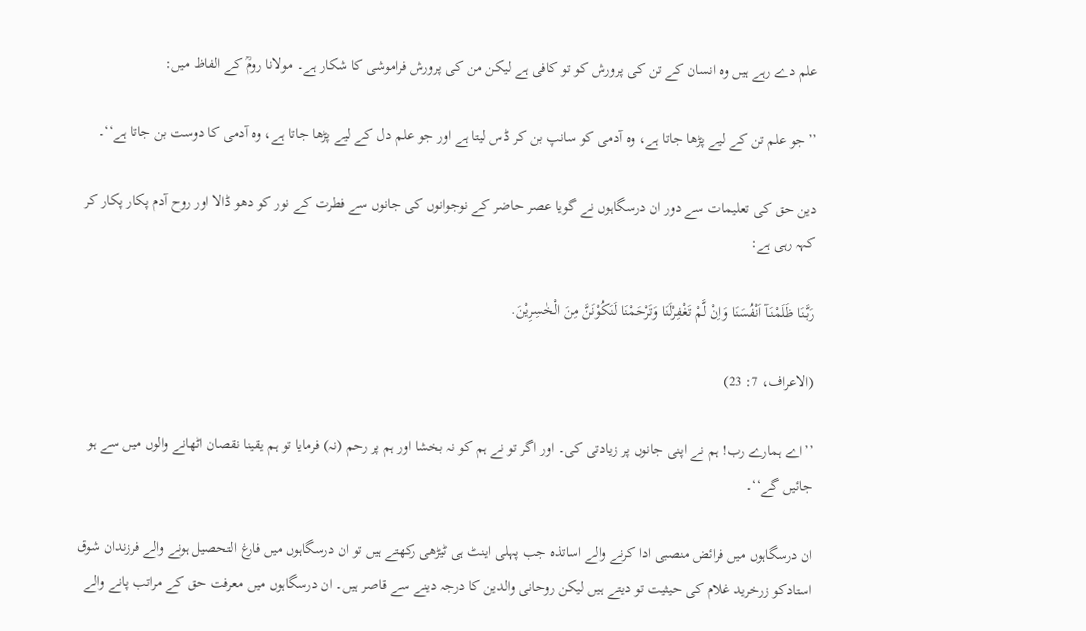علم دے رہے ہیں وہ انسان کے تن کی پرورش کو تو کافی ہے لیکن من کی پرورش فراموشی کا شکار ہے۔ مولانا رومؒ کے الفاظ میں:

’’جو علم تن کے لیے پڑھا جاتا ہے، وہ آدمی کو سانپ بن کر ڈس لیتا ہے اور جو علم دل کے لیے پڑھا جاتا ہے، وہ آدمی کا دوست بن جاتا ہے‘‘۔

دین حق کی تعلیمات سے دور ان درسگاہوں نے گویا عصر حاضر کے نوجوانوں کی جانوں سے فطرت کے نور کو دھو ڈالا اور روح آدم پکار پکار کر کہہ رہی ہے:

رَبَّنَا ظَلَمْنَـآ اَنْفُسَنَا وَاِنْ لَّمْ تَغْفِرْلَنَا وَتَرْحَمْنَا لَنَکُوْنَنَّ مِنَ الْخٰسِرِیْنَ.

(الاعراف، 7: 23)

’’اے ہمارے رب! ہم نے اپنی جانوں پر زیادتی کی۔ اور اگر تو نے ہم کو نہ بخشا اور ہم پر رحم (نہ) فرمایا تو ہم یقینا نقصان اٹھانے والوں میں سے ہو جائیں گے‘‘۔

ان درسگاہوں میں فرائض منصبی ادا کرنے والے اساتذہ جب پہلی اینٹ ہی ٹیڑھی رکھتے ہیں تو ان درسگاہوں میں فارغ التحصیل ہونے والے فرزندان شوق استادکو زرخرید غلام کی حیثیت تو دیتے ہیں لیکن روحانی والدین کا درجہ دینے سے قاصر ہیں۔ ان درسگاہوں میں معرفت حق کے مراتب پانے والے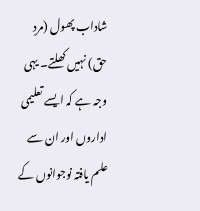شاداب پھول (مردِ حق) نہیں کھلتے۔ یہی وجہ ہے کہ ایسے تعلیمی اداروں اور ان سے علم یافتہ نوجوانوں کے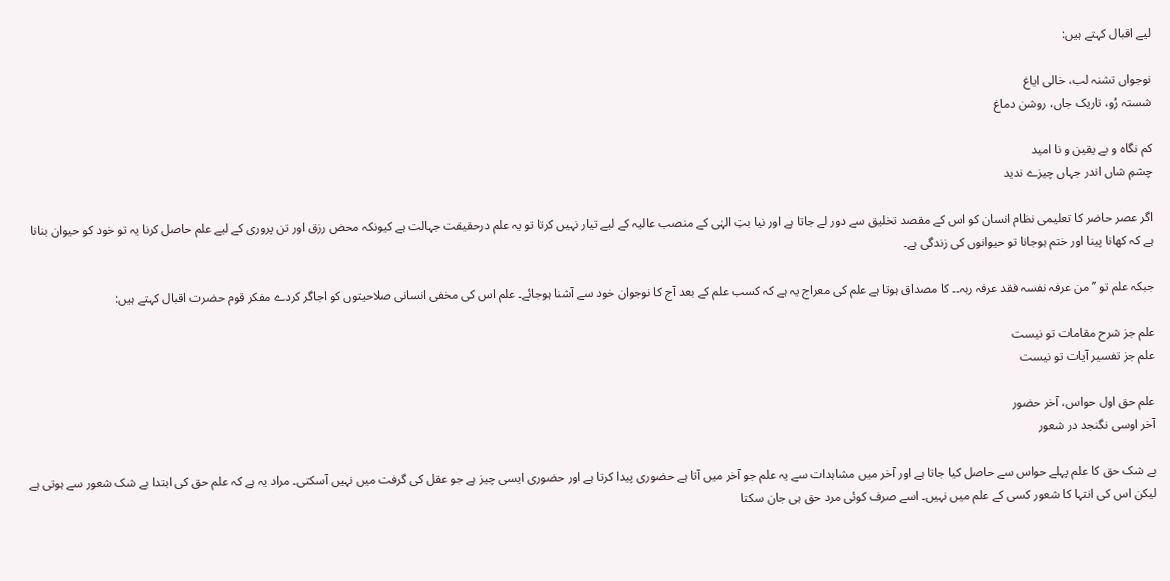لیے اقبال کہتے ہیں:

نوجواں تشنہ لب، خالی ایاغ
شستہ رُو، تاریک جاں، روشن دماغ

کم نگاہ و بے یقین و نا امید
چشمِ شاں اندر جہاں چیزے ندید

اگر عصر حاضر کا تعلیمی نظام انسان کو اس کے مقصد تخلیق سے دور لے جاتا ہے اور نیا بتِ الہٰی کے منصب عالیہ کے لیے تیار نہیں کرتا تو یہ علم درحقیقت جہالت ہے کیونکہ محض رزق اور تن پروری کے لیے علم حاصل کرنا یہ تو خود کو حیوان بنانا ہے کہ کھانا پینا اور ختم ہوجانا تو حیوانوں کی زندگی ہے۔

جبکہ علم تو ’’من عرفہ نفسہ فقد عرفہ ربہ۔۔ کا مصداق ہوتا ہے علم کی معراج یہ ہے کہ کسب علم کے بعد آج کا نوجوان خود سے آشنا ہوجائے۔ علم اس کی مخفی انسانی صلاحیتوں کو اجاگر کردے مفکر قوم حضرت اقبال کہتے ہیں:

علم جز شرح مقامات تو نیست
علم جز تفسیر آیات تو نیست

علم حق اول حواس، آخر حضور
آخر اوسی نگنجد در شعور

بے شک حق کا علم پہلے حواس سے حاصل کیا جاتا ہے اور آخر میں مشاہدات سے یہ علم جو آخر میں آتا ہے حضوری پیدا کرتا ہے اور حضوری ایسی چیز ہے جو عقل کی گرفت میں نہیں آسکتی۔ مراد یہ ہے کہ علم حق کی ابتدا بے شک شعور سے ہوتی ہے لیکن اس کی انتہا کا شعور کسی کے علم میں نہیں۔ اسے صرف کوئی مرد حق ہی جان سکتا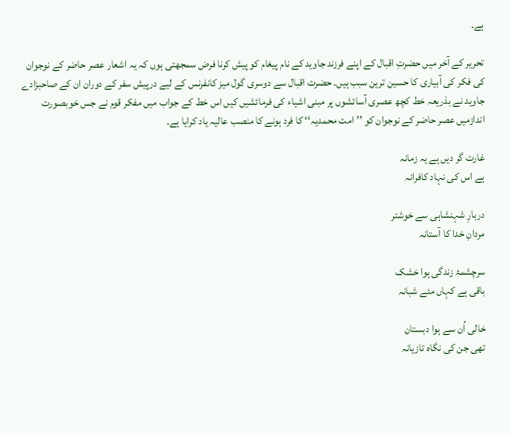ہے۔

تحریر کے آخر میں حضرتِ اقبال کے اپنے فرزند جاوید کے نام پیغام کو پیش کرنا فرض سمجھتی ہوں کہ یہ اشعار عصر حاضر کے نوجوان کی فکر کی آبیاری کا حسین ترین سبب ہیں۔ حضرت اقبال سے دوسری گول میز کانفرنس کے لیے درپیش سفر کے دوران ان کے صاحبزادے جاوید نے بذریعہ خط کچھ عصری آسائشوں پر مبنی اشیاء کی فرمائشیں کیں اس خط کے جواب میں مفکر قوم نے جس خوبصورت اندازمیں عصر حاضر کے نوجوان کو ’’امت محمدیہ‘‘ کا فرد ہونے کا منصب عالیہ یاد کرایا ہے۔

غارت گر دیں ہے یہ زمانہ
ہے اس کی نہاد کافرانہ

دربارِ شہنشاہی سے خوشتر
مردانِ خدا کا آستانہ

سرچشمۂ زندگی ہوا خشک
باقی ہے کہاں مئے شبانہ

خالی اُن سے ہوا دبستان
تھی جن کی نگاہ تازیانہ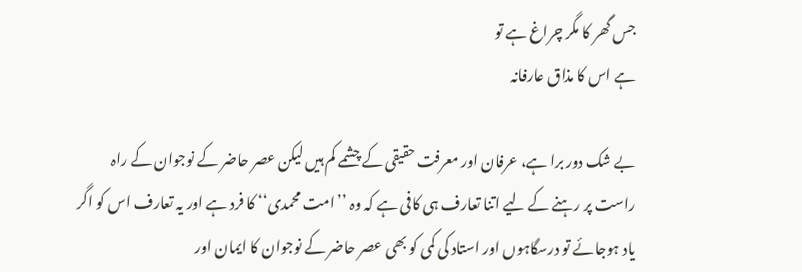جس گھر کا مگر چراغ ہے تو
ہے اس کا مذاق عارفانہ

بے شک دور برا ہے، عرفان اور معرفت حقیقی کے چشمے کم ہیں لیکن عصر حاضر کے نوجوان کے راہ راست پر رہنے کے لیے اتنا تعارف ہی کافی ہے کہ وہ ’’امت محمدی‘‘ کا فرد ہے اور یہ تعارف اس کو اگر یاد ہوجائے تو درسگاہوں اور استاد کی کمی کو بھی عصر حاضر کے نوجوان کا ایمان اور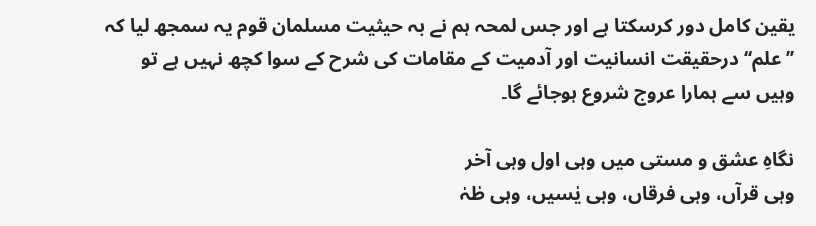یقین کامل دور کرسکتا ہے اور جس لمحہ ہم نے بہ حیثیت مسلمان قوم یہ سمجھ لیا کہ ’’علم‘‘ درحقیقت انسانیت اور آدمیت کے مقامات کی شرح کے سوا کچھ نہیں ہے تو وہیں سے ہمارا عروج شروع ہوجائے گا۔

نگاہِ عشق و مستی میں وہی اول وہی آخر
وہی قرآں، وہی فرقاں، وہی یٰسیں، وہی طٰہٰ